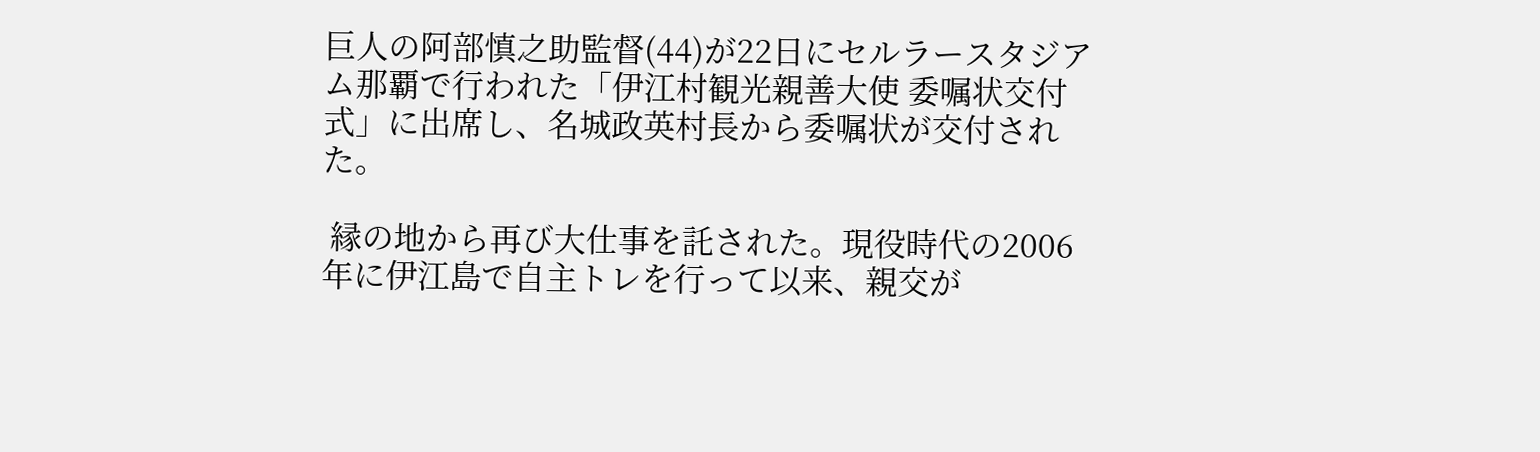巨人の阿部慎之助監督(44)が22日にセルラースタジアム那覇で行われた「伊江村観光親善大使 委嘱状交付式」に出席し、名城政英村長から委嘱状が交付された。

 縁の地から再び大仕事を託された。現役時代の2006年に伊江島で自主トレを行って以来、親交が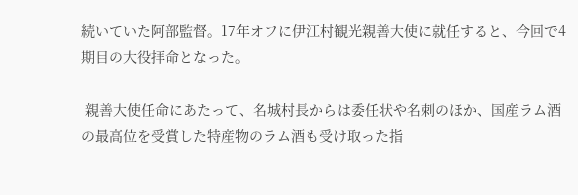続いていた阿部監督。17年オフに伊江村観光親善大使に就任すると、今回で4期目の大役拝命となった。

 親善大使任命にあたって、名城村長からは委任状や名刺のほか、国産ラム酒の最高位を受賞した特産物のラム酒も受け取った指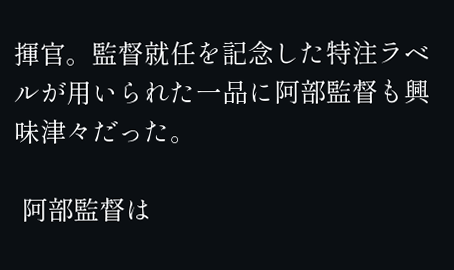揮官。監督就任を記念した特注ラベルが用いられた一品に阿部監督も興味津々だった。

 阿部監督は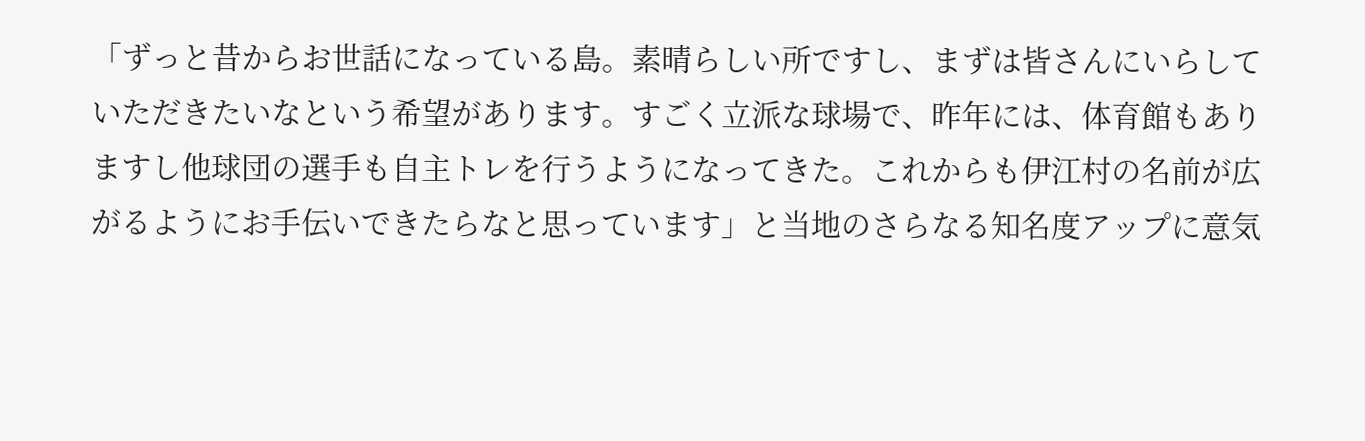「ずっと昔からお世話になっている島。素晴らしい所ですし、まずは皆さんにいらしていただきたいなという希望があります。すごく立派な球場で、昨年には、体育館もありますし他球団の選手も自主トレを行うようになってきた。これからも伊江村の名前が広がるようにお手伝いできたらなと思っています」と当地のさらなる知名度アップに意気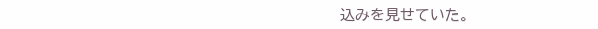込みを見せていた。